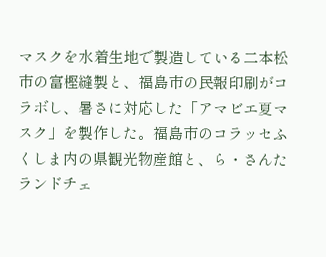マスクを水着生地で製造している二本松市の富樫縫製と、福島市の民報印刷がコラボし、暑さに対応した「アマビエ夏マスク」を製作した。福島市のコラッセふくしま内の県観光物産館と、ら・さんたランドチェ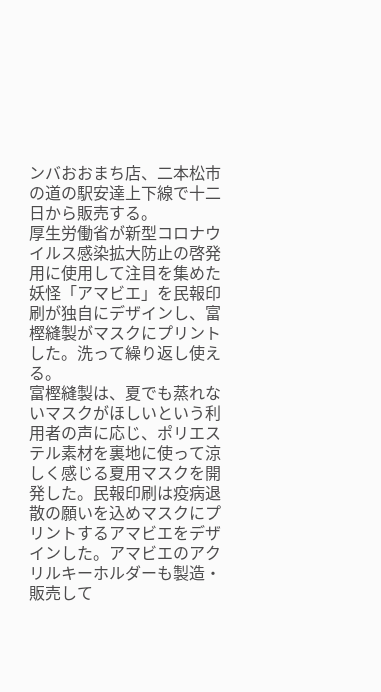ンバおおまち店、二本松市の道の駅安達上下線で十二日から販売する。
厚生労働省が新型コロナウイルス感染拡大防止の啓発用に使用して注目を集めた妖怪「アマビエ」を民報印刷が独自にデザインし、富樫縫製がマスクにプリントした。洗って繰り返し使える。
富樫縫製は、夏でも蒸れないマスクがほしいという利用者の声に応じ、ポリエステル素材を裏地に使って涼しく感じる夏用マスクを開発した。民報印刷は疫病退散の願いを込めマスクにプリントするアマビエをデザインした。アマビエのアクリルキーホルダーも製造・販売して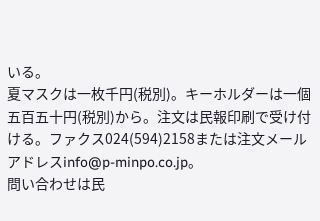いる。
夏マスクは一枚千円(税別)。キーホルダーは一個五百五十円(税別)から。注文は民報印刷で受け付ける。ファクス024(594)2158または注文メールアドレスinfo@p-minpo.co.jp。
問い合わせは民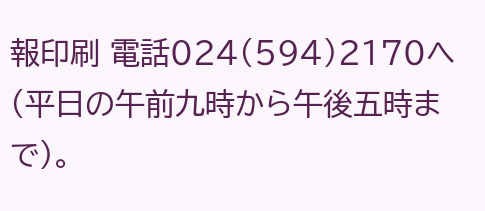報印刷 電話024(594)2170へ(平日の午前九時から午後五時まで)。